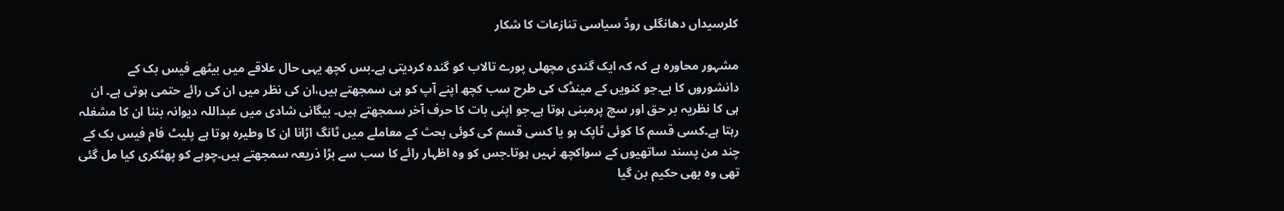کلرسیداں دھانگلی روڈ سیاسی تنازعات کا شکار

مشہور محاورہ ہے کہ کہ ایک گندی مچھلی پورے تالاب کو گندہ کردیتی ہے۔بس کچھ یہی حال علاقے میں بیٹھے فیس بک کے دانشوروں کا ہے۔جو کنویں کے مینڈک کی طرح سب کچھ اپنے آپ کو ہی سمجھتے ہیں،ان کی نظر میں ان کی رائے حتمی ہوتی ہے۔ ان ہی کا نظریہ بر حق اور سچ پرمبنی ہوتا ہے۔جو اپنی بات کا حرف آخر سمجھتے ہیں۔ بیگانی شادی میں عبداللہ دیوانہ بننا ان کا مشغلہ رہتا ہے۔کسی قسم کا کوئی ٹاپک ہو یا کسی قسم کی کوئی بحث کے معاملے میں ٹانگ اڑانا ان کا وطیرہ ہوتا ہے پلیٹ فام فیس بک کے چند من پسند ساتھیوں کے سواکچھ نہیں ہوتا۔جس کو وہ اظہار رائے کا سب سے بڑا ذریعہ سمجھتے ہیں۔چوہے کو پھٹکری کیا مل گئی تھی وہ بھی حکیم بن گیا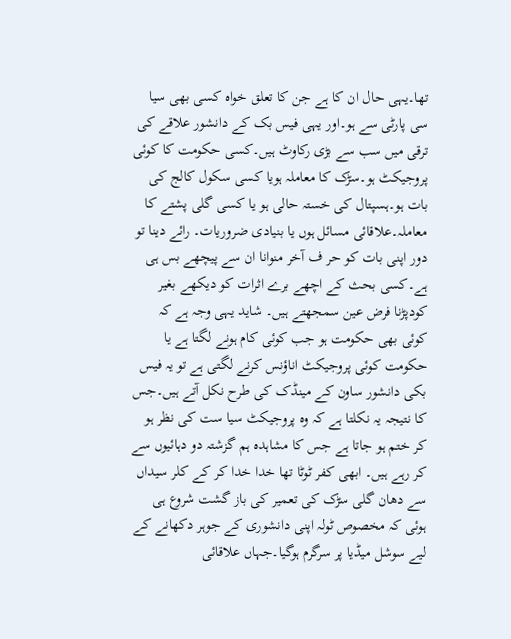تھا۔یہی حال ان کا ہے جن کا تعلق خواہ کسی بھی سیا سی پارٹی سے ہو۔اور یہی فیس بک کے دانشور علاقے کی ترقی میں سب سے بڑی رکاوٹ ہیں۔کسی حکومت کا کوئی پروجیکٹ ہو۔سڑک کا معاملہ ہویا کسی سکول کالج کی بات ہو۔ہسپتال کی خستہ حالی ہو یا کسی گلی پشتے کا معاملہ۔علاقائی مسائل ہوں یا بنیادی ضروریات۔ رائے دینا تو دور اپنی بات کو حر ف آخر منوانا ان سے پیچھے بس ہی ہے۔کسی بحث کے اچھے برے اثرات کو دیکھے بغیر کودپڑنا فرض عین سمجھتے ہیں۔ شاید یہی وجہ ہے کہ کوئی بھی حکومت ہو جب کوئی کام ہونے لگتا ہے یا حکومت کوئی پروجیکٹ اناؤنس کرنے لگتی ہے تو یہ فیس بکی دانشور ساون کے مینڈک کی طرح نکل آتے ہیں۔جس کا نتیجہ یہ نکلتا ہے کہ وہ پروجیکٹ سیا ست کی نظر ہو کر ختم ہو جاتا ہے جس کا مشاہدہ ہم گزشتہ دو دہائیوں سے کر رہے ہیں۔ ابھی کفر ٹوٹا تھا خدا خدا کر کے کلر سیداں سے دھان گلی سڑک کی تعمیر کی باز گشت شروع ہی ہوئی کہ مخصوص ٹولہ اپنی دانشوری کے جوہر دکھانے کے لیے سوشل میڈیا پر سرگرم ہوگیا۔جہاں علاقائی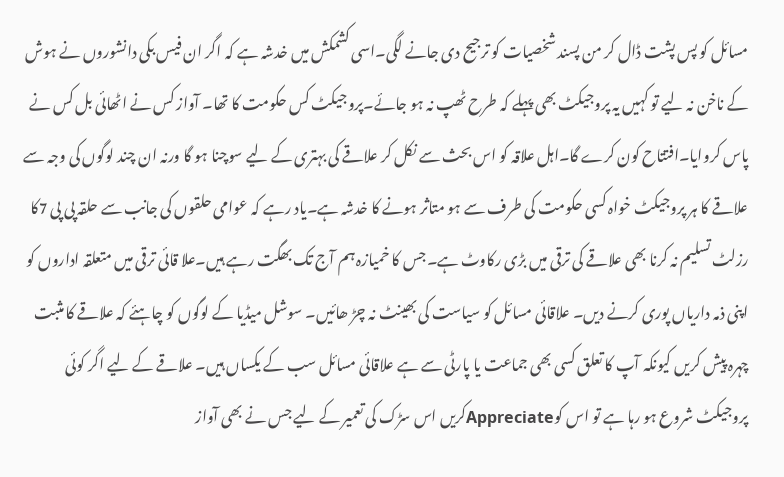مسائل کو پس پشت ڈال کر من پسند شخصیات کو ترجیح دی جانے لگی۔اسی کشمکش میں خدشہ ہے کہ اگر ان فیس بکی دانشوروں نے ہوش کے ناخن نہ لیے تو کہیں یہ پروجیکٹ بھی پہلے کہ طرح ٹھپ نہ ہو جائے۔پروجیکٹ کس حکومت کا تھا۔ آواز کس نے اٹھائی بل کس نے پاس کروایا۔افتتاح کون کرے گا۔اہل علاقہ کو اس بحث سے نکل کر علاقے کی بہتری کے لیے سوچنا ہو گا ورنہ ان چند لوگوں کی وجہ سے علاقے کا ہر پروجیکٹ خواہ کسی حکومت کی طرف سے ہو متاثر ہونے کا خدشہ ہے۔یاد رہے کہ عوامی حلقوں کی جانب سے حلقہ پی پی 7کا رزلٹ تسلیم نہ کرنا بھی علاقے کی ترقی میں بڑی رکاوٹ ہے۔جس کا خمیازہ ہم آج تک بھگت رہے ہیں۔علا قائی ترقی میں متعلقہ اداروں کو اپنی ذمہ داریاں پوری کرنے دیں۔ علاقائی مسائل کو سیاست کی بھینٹ نہ چڑ ھائیں۔ سوشل میڈیا کے لوگوں کو چاہئے کہ علاقے کا مثبت چہرہ پیش کریں کیونکہ آپ کا تعلق کسی بھی جماعت یا پارٹی سے ہے علاقائی مسائل سب کے یکساں ہیں۔ علاقے کے لیے اگر کوئی پروجیکٹ شروع ہو رہا ہے تو اس کوAppreciateکریں اس سڑک کی تعمیر کے لیے جس نے بھی آواز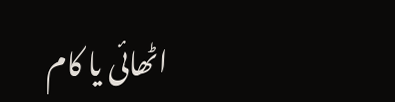اٹھائی یا کام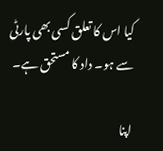کیا اس کا تعلق کسی بھی پارٹی سے ہو۔ داد کا مستحق ہے۔

اپنا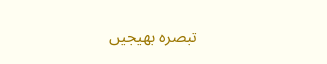تبصرہ بھیجیں